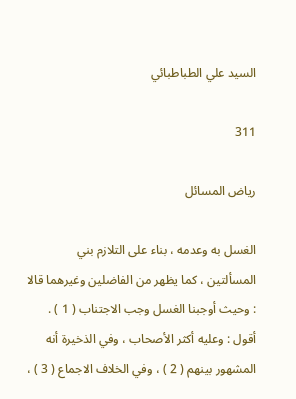السيد علي الطباطبائي

311

رياض المسائل

الغسل به وعدمه ، بناء على التلازم بني المسألتين ، كما يظهر من الفاضلين وغيرهما قالا : وحيث أوجبنا الغسل وجب الاجتناب ( 1 ) . أقول : وعليه أكثر الأصحاب ، وفي الذخيرة أنه المشهور بينهم ( 2 ) ، وفي الخلاف الاجماع ( 3 ) ،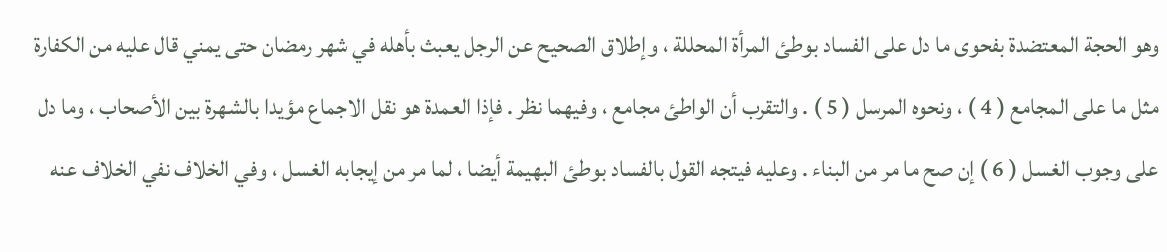وهو الحجة المعتضدة بفحوى ما دل على الفساد بوطئ المرأة المحللة ، وإطلاق الصحيح عن الرجل يعبث بأهله في شهر رمضان حتى يمني قال عليه من الكفارة مثل ما على المجامع ( 4 ) ، ونحوه المرسل ( 5 ) . والتقرب أن الواطئ مجامع ، وفيهما نظر . فإذا العمدة هو نقل الاجماع مؤيدا بالشهرة بين الأصحاب ، وما دل على وجوب الغسل ( 6 ) إن صح ما مر من البناء . وعليه فيتجه القول بالفساد بوطئ البهيمة أيضا ، لما مر من إيجابه الغسل ، وفي الخلاف نفي الخلاف عنه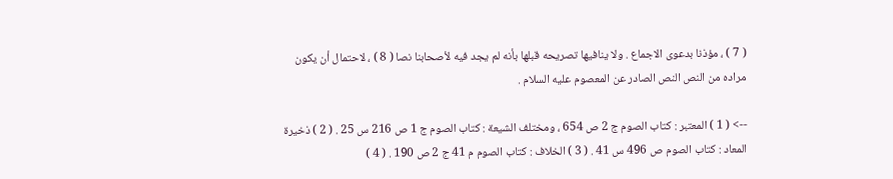( 7 ) ، مؤذنا بدعوى الاجماع . ولا ينافيها تصريحه قبلها بأنه لم يجد فيه لأصحابنا نصا ( 8 ) ، لاحتمال أن يكون مراده من النص النص الصادر عن المعصوم عليه السلام .

--> ( 1 ) المعتبر : كتاب الصوم ج 2 ص 654 ، ومختلف الشيعة : كتاب الصوم ج 1 ص 216 س 25 . ( 2 ) ذخيرة المعاد : كتاب الصوم ص 496 س 41 . ( 3 ) الخلاف : كتاب الصوم م 41 ج 2 ص 190 . ( 4 )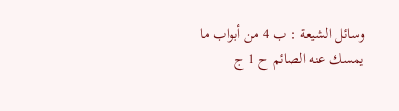وسائل الشيعة : ب 4 من أبواب ما يمسك عنه الصائم ح 1 ج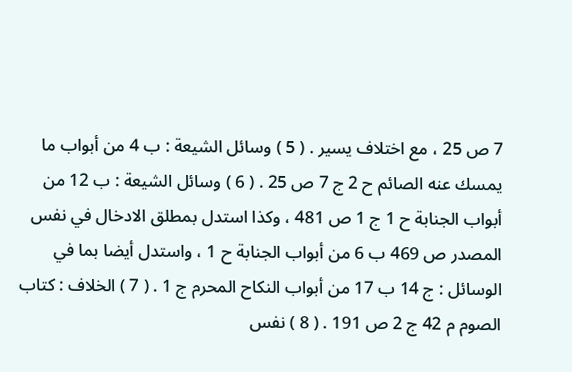7 ص 25 ، مع اختلاف يسير . ( 5 ) وسائل الشيعة : ب 4 من أبواب ما يمسك عنه الصائم ح 2 ج 7 ص 25 . ( 6 ) وسائل الشيعة : ب 12 من أبواب الجنابة ح 1 ج 1 ص 481 ، وكذا استدل بمطلق الادخال في نفس المصدر ص 469 ب 6 من أبواب الجنابة ح 1 ، واستدل أيضا بما في الوسائل : ج 14 ب 17 من أبواب النكاح المحرم ج 1 . ( 7 ) الخلاف : كتاب الصوم م 42 ج 2 ص 191 . ( 8 ) نفس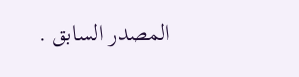المصدر السابق .